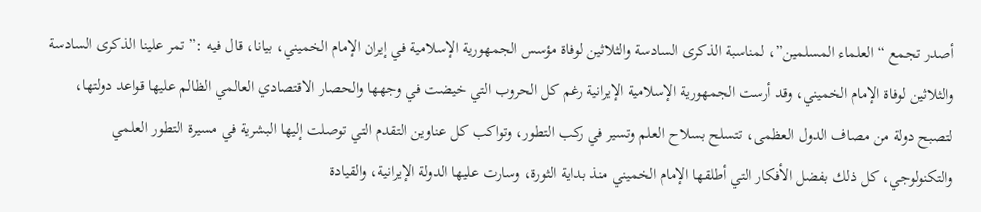أصدر تجمع “العلماء المسلمين”، لمناسبة الذكرى السادسة والثلاثين لوفاة مؤسس الجمهورية الإسلامية في إيران الإمام الخميني، بيانا، قال فيه :” تمر علينا الذكرى السادسة والثلاثين لوفاة الإمام الخميني، وقد أرست الجمهورية الإسلامية الإيرانية رغم كل الحروب التي خيضت في وجهها والحصار الاقتصادي العالمي الظالم عليها قواعد دولتها، لتصبح دولة من مصاف الدول العظمى، تتسلح بسلاح العلم وتسير في ركب التطور، وتواكب كل عناوين التقدم التي توصلت إليها البشرية في مسيرة التطور العلمي والتكنولوجي، كل ذلك بفضل الأفكار التي أطلقها الإمام الخميني منذ بداية الثورة، وسارت عليها الدولة الإيرانية، والقيادة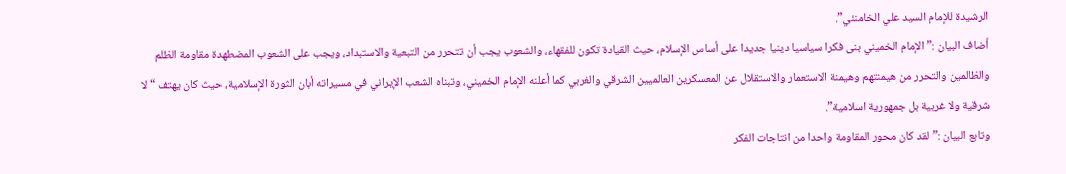الرشيدة للإمام السيد علي الخامنئي”.
أضاف البيان :”الإمام الخميني بنى فكرا سياسيا دينيا جديدا على أساس الإسلام، حيث القيادة تكون للفقهاء، والشعوب يجب أن تتحرر من التبعية والاستبداد، ويجب على الشعوب المضطهدة مقاومة الظلم والظالمين والتحرر من هيمنتهم وهيمنة الاستعمار والاستقلال عن المعسكرين العالميين الشرقي والغربي كما أعلنه الإمام الخميني، وتبناه الشعب الإيراني في مسيراته أبان الثورة الإسلامية، حيث كان يهتف “لا شرقية ولا غربية بل جمهورية اسلامية”.
وتابع البيان :”لقد كان محور المقاومة واحدا من انتاجات الفكر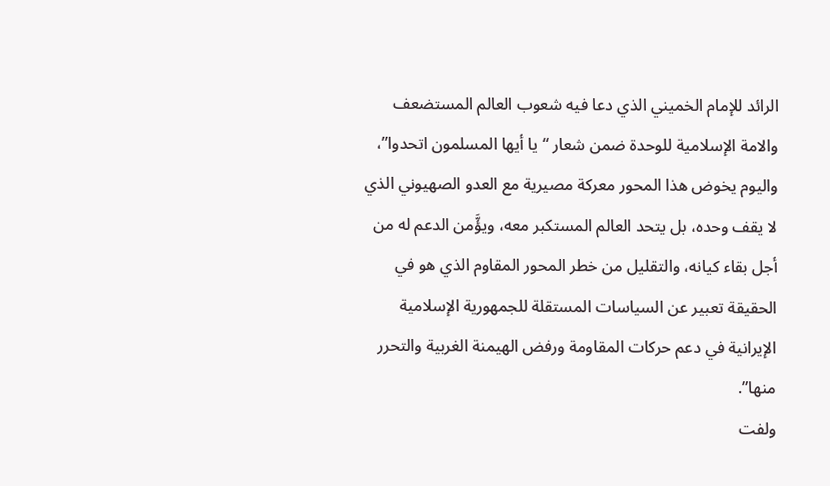الرائد للإمام الخميني الذي دعا فيه شعوب العالم المستضعف والامة الإسلامية للوحدة ضمن شعار “يا أيها المسلمون اتحدوا”، واليوم يخوض هذا المحور معركة مصيرية مع العدو الصهيوني الذي لا يقف وحده، بل يتحد العالم المستكبر معه، ويؤَّمن الدعم له من أجل بقاء كيانه، والتقليل من خطر المحور المقاوم الذي هو في الحقيقة تعبير عن السياسات المستقلة للجمهورية الإسلامية الإيرانية في دعم حركات المقاومة ورفض الهيمنة الغربية والتحرر منها”.
ولفت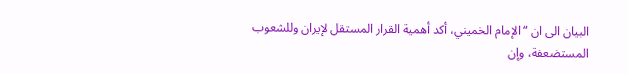البيان الى ان “الإمام الخميني، أكد أهمية القرار المستقل لإيران وللشعوب المستضعفة، وإن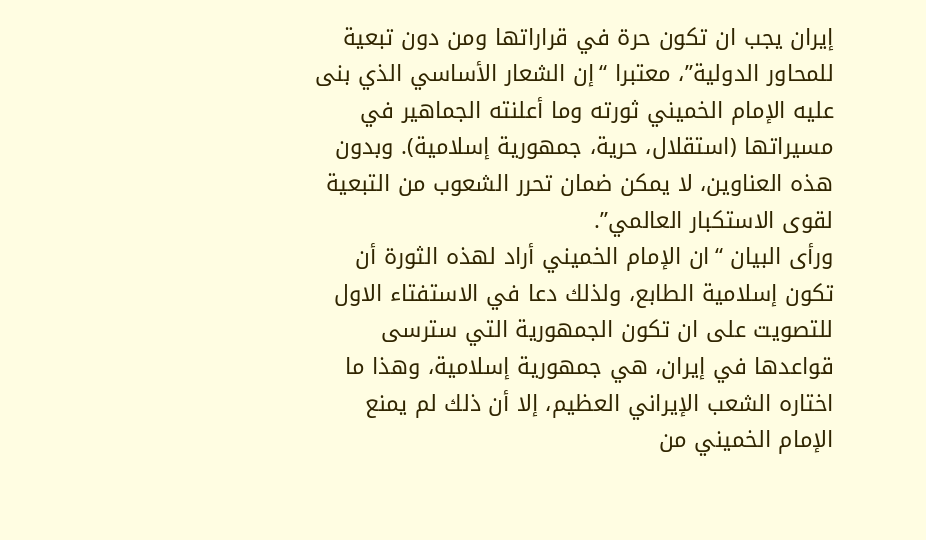إيران يجب ان تكون حرة في قراراتها ومن دون تبعية للمحاور الدولية”، معتبرا “إن الشعار الأساسي الذي بنى عليه الإمام الخميني ثورته وما أعلنته الجماهير في مسيراتها (استقلال، حرية، جمهورية إسلامية). وبدون هذه العناوين، لا يمكن ضمان تحرر الشعوب من التبعية لقوى الاستكبار العالمي”.
ورأى البيان “ان الإمام الخميني أراد لهذه الثورة أن تكون إسلامية الطابع، ولذلك دعا في الاستفتاء الاول للتصويت على ان تكون الجمهورية التي سترسى قواعدها في إيران، هي جمهورية إسلامية، وهذا ما اختاره الشعب الإيراني العظيم، إلا أن ذلك لم يمنع الإمام الخميني من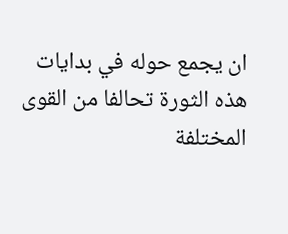ان يجمع حوله في بدايات هذه الثورة تحالفا من القوى المختلفة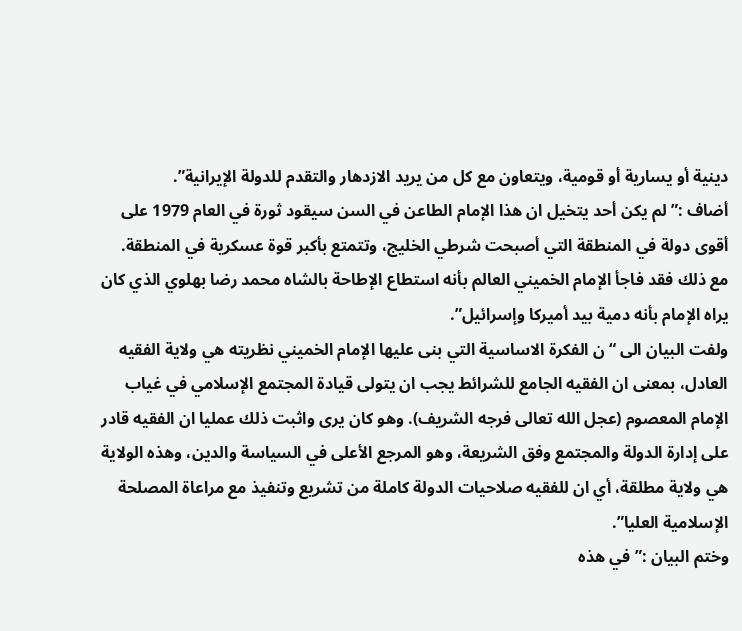دينية أو يسارية أو قومية، ويتعاون مع كل من يريد الازدهار والتقدم للدولة الإيرانية”.
أضاف :” لم يكن أحد يتخيل ان هذا الإمام الطاعن في السن سيقود ثورة في العام 1979 على أقوى دولة في المنطقة التي أصبحت شرطي الخليج، وتتمتع بأكبر قوة عسكرية في المنطقة. مع ذلك فقد فاجأ الإمام الخميني العالم بأنه استطاع الإطاحة بالشاه محمد رضا بهلوي الذي كان يراه الإمام بأنه دمية بيد أميركا وإسرائيل”.
ولفت البيان الى “ن الفكرة الاساسية التي بنى عليها الإمام الخميني نظريته هي ولاية الفقيه العادل، بمعنى ان الفقيه الجامع للشرائط يجب ان يتولى قيادة المجتمع الإسلامي في غياب الإمام المعصوم (عجل الله تعالى فرجه الشريف). وهو كان يرى واثبت ذلك عمليا ان الفقيه قادر على إدارة الدولة والمجتمع وفق الشريعة، وهو المرجع الأعلى في السياسة والدين، وهذه الولاية هي ولاية مطلقة، أي ان للفقيه صلاحيات الدولة كاملة من تشريع وتنفيذ مع مراعاة المصلحة الإسلامية العليا”.
وختم البيان :”في هذه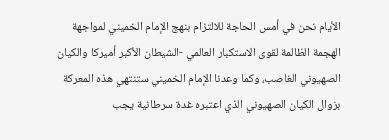الأيام نحن في أمس الحاجة للالتزام بنهج الإمام الخميني لمواجهة الهجمة الظالمة لقوى الاستكبار العالمي -الشيطان الأكبر أميركا والكيان الصهيوني الغاصب، وكما وعدنا الإمام الخميني ستنتهي هذه المعركة بزوال الكيان الصهيوني الذي اعتبره غدة سرطانية يجب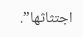اجتثاثها”.